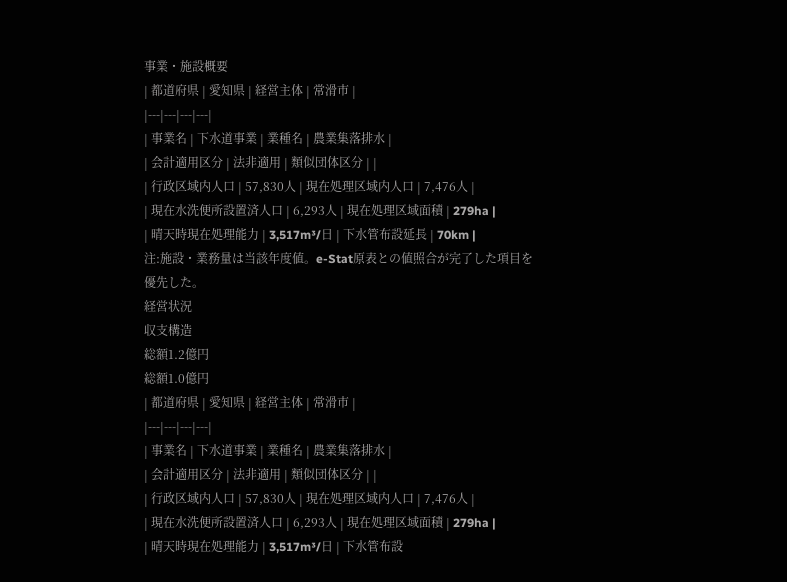事業・施設概要
| 都道府県 | 愛知県 | 経営主体 | 常滑市 |
|---|---|---|---|
| 事業名 | 下水道事業 | 業種名 | 農業集落排水 |
| 会計適用区分 | 法非適用 | 類似団体区分 | |
| 行政区域内人口 | 57,830人 | 現在処理区域内人口 | 7,476人 |
| 現在水洗便所設置済人口 | 6,293人 | 現在処理区域面積 | 279ha |
| 晴天時現在処理能力 | 3,517m³/日 | 下水管布設延長 | 70km |
注:施設・業務量は当該年度値。e-Stat原表との値照合が完了した項目を優先した。
経営状況
収支構造
総額1.2億円
総額1.0億円
| 都道府県 | 愛知県 | 経営主体 | 常滑市 |
|---|---|---|---|
| 事業名 | 下水道事業 | 業種名 | 農業集落排水 |
| 会計適用区分 | 法非適用 | 類似団体区分 | |
| 行政区域内人口 | 57,830人 | 現在処理区域内人口 | 7,476人 |
| 現在水洗便所設置済人口 | 6,293人 | 現在処理区域面積 | 279ha |
| 晴天時現在処理能力 | 3,517m³/日 | 下水管布設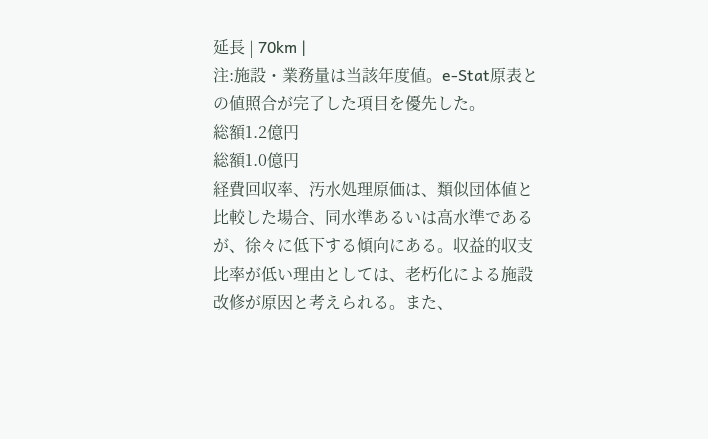延長 | 70km |
注:施設・業務量は当該年度値。e-Stat原表との値照合が完了した項目を優先した。
総額1.2億円
総額1.0億円
経費回収率、汚水処理原価は、類似団体値と比較した場合、同水準あるいは高水準であるが、徐々に低下する傾向にある。収益的収支比率が低い理由としては、老朽化による施設改修が原因と考えられる。また、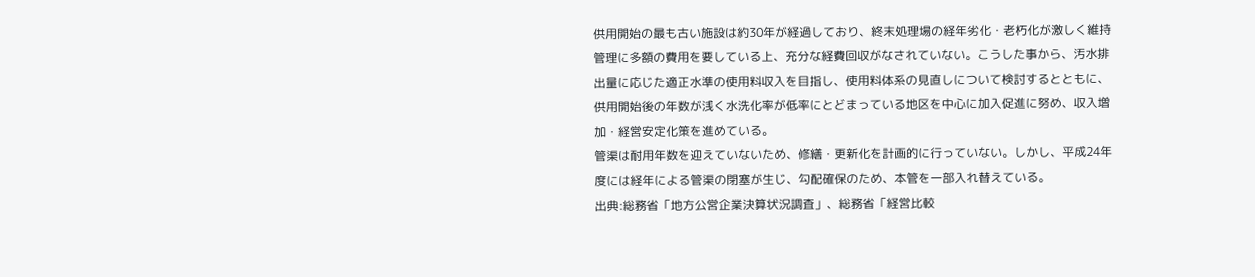供用開始の最も古い施設は約30年が経過しており、終末処理場の経年劣化・老朽化が激しく維持管理に多額の費用を要している上、充分な経費回収がなされていない。こうした事から、汚水排出量に応じた適正水準の使用料収入を目指し、使用料体系の見直しについて検討するとともに、供用開始後の年数が浅く水洗化率が低率にとどまっている地区を中心に加入促進に努め、収入増加・経営安定化策を進めている。
管渠は耐用年数を迎えていないため、修繕・更新化を計画的に行っていない。しかし、平成24年度には経年による管渠の閉塞が生じ、勾配確保のため、本管を一部入れ替えている。
出典:総務省「地方公営企業決算状況調査」、総務省「経営比較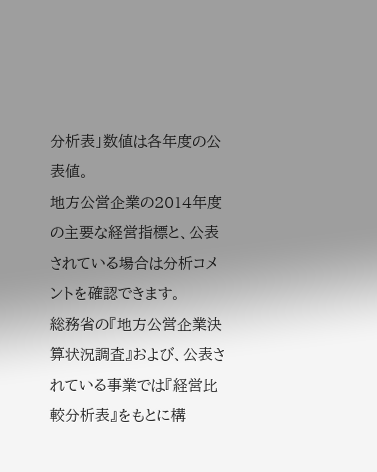分析表」数値は各年度の公表値。
地方公営企業の2014年度の主要な経営指標と、公表されている場合は分析コメントを確認できます。
総務省の『地方公営企業決算状況調査』および、公表されている事業では『経営比較分析表』をもとに構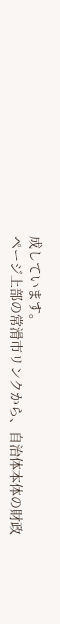成しています。
ページ上部の常滑市リンクから、自治体本体の財政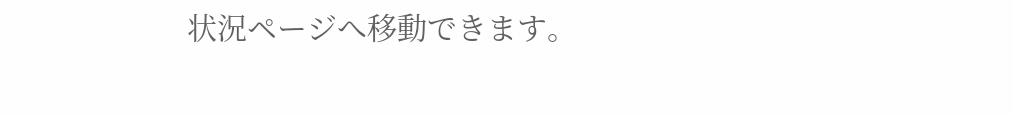状況ページへ移動できます。